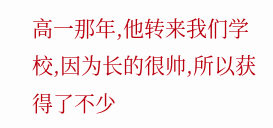高一那年,他转来我们学校,因为长的很帅,所以获得了不少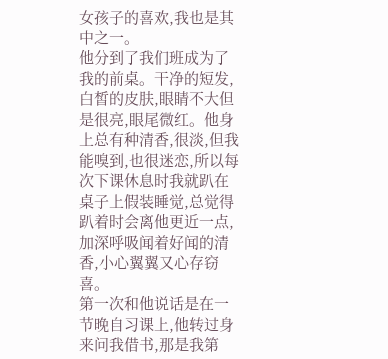女孩子的喜欢,我也是其中之一。
他分到了我们班成为了我的前桌。干净的短发,白皙的皮肤,眼睛不大但是很亮,眼尾微红。他身上总有种清香,很淡,但我能嗅到,也很迷恋,所以每次下课休息时我就趴在桌子上假装睡觉,总觉得趴着时会离他更近一点,加深呼吸闻着好闻的清香,小心翼翼又心存窃喜。
第一次和他说话是在一节晚自习课上,他转过身来问我借书,那是我第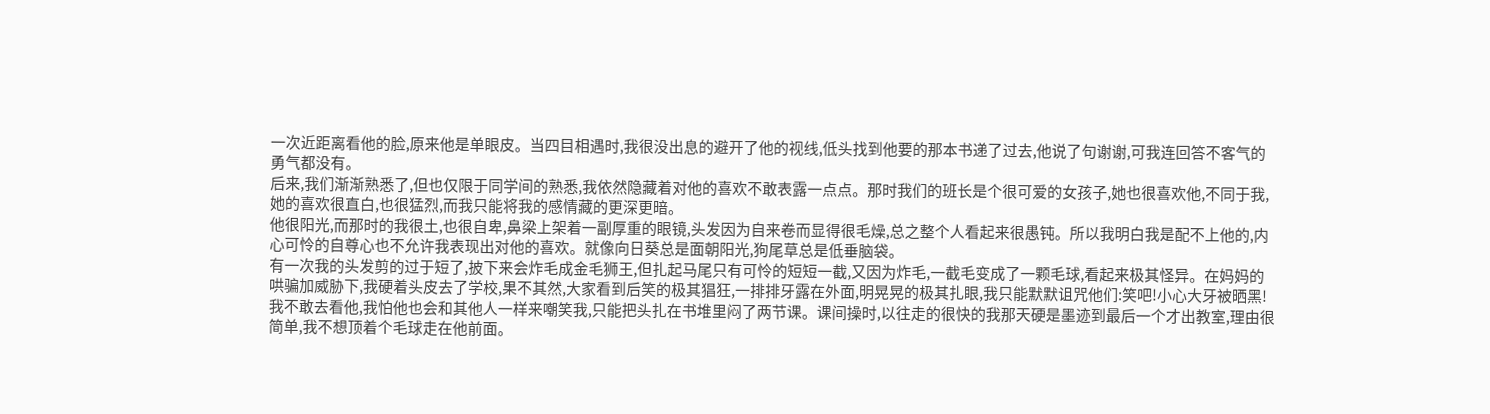一次近距离看他的脸,原来他是单眼皮。当四目相遇时,我很没出息的避开了他的视线,低头找到他要的那本书递了过去,他说了句谢谢,可我连回答不客气的勇气都没有。
后来,我们渐渐熟悉了,但也仅限于同学间的熟悉,我依然隐藏着对他的喜欢不敢表露一点点。那时我们的班长是个很可爱的女孩子,她也很喜欢他,不同于我,她的喜欢很直白,也很猛烈,而我只能将我的感情藏的更深更暗。
他很阳光,而那时的我很土,也很自卑,鼻梁上架着一副厚重的眼镜,头发因为自来卷而显得很毛燥,总之整个人看起来很愚钝。所以我明白我是配不上他的,内心可怜的自尊心也不允许我表现出对他的喜欢。就像向日葵总是面朝阳光,狗尾草总是低垂脑袋。
有一次我的头发剪的过于短了,披下来会炸毛成金毛狮王,但扎起马尾只有可怜的短短一截,又因为炸毛,一截毛变成了一颗毛球,看起来极其怪异。在妈妈的哄骗加威胁下,我硬着头皮去了学校,果不其然,大家看到后笑的极其猖狂,一排排牙露在外面,明晃晃的极其扎眼,我只能默默诅咒他们:笑吧!小心大牙被晒黑!我不敢去看他,我怕他也会和其他人一样来嘲笑我,只能把头扎在书堆里闷了两节课。课间操时,以往走的很快的我那天硬是墨迹到最后一个才出教室,理由很简单,我不想顶着个毛球走在他前面。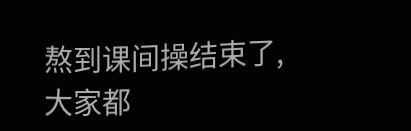熬到课间操结束了,大家都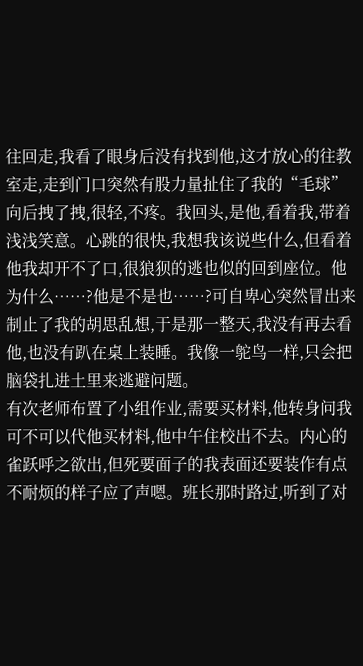往回走,我看了眼身后没有找到他,这才放心的往教室走,走到门口突然有股力量扯住了我的“毛球”向后拽了拽,很轻,不疼。我回头,是他,看着我,带着浅浅笑意。心跳的很快,我想我该说些什么,但看着他我却开不了口,很狼狈的逃也似的回到座位。他为什么……?他是不是也……?可自卑心突然冒出来制止了我的胡思乱想,于是那一整天,我没有再去看他,也没有趴在桌上装睡。我像一鸵鸟一样,只会把脑袋扎进土里来逃避问题。
有次老师布置了小组作业,需要买材料,他转身问我可不可以代他买材料,他中午住校出不去。内心的雀跃呼之欲出,但死要面子的我表面还要装作有点不耐烦的样子应了声嗯。班长那时路过,听到了对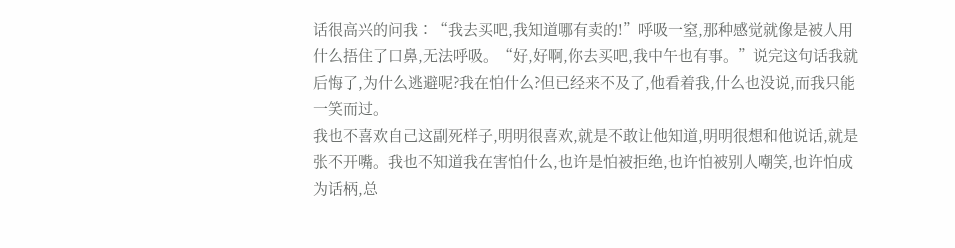话很高兴的问我∶“我去买吧,我知道哪有卖的!”呼吸一窒,那种感觉就像是被人用什么捂住了口鼻,无法呼吸。“好,好啊,你去买吧,我中午也有事。”说完这句话我就后悔了,为什么逃避呢?我在怕什么?但已经来不及了,他看着我,什么也没说,而我只能一笑而过。
我也不喜欢自己这副死样子,明明很喜欢,就是不敢让他知道,明明很想和他说话,就是张不开嘴。我也不知道我在害怕什么,也许是怕被拒绝,也许怕被别人嘲笑,也许怕成为话柄,总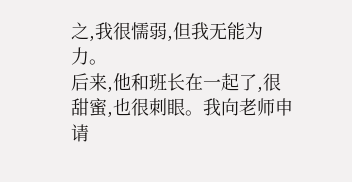之,我很懦弱,但我无能为力。
后来,他和班长在一起了,很甜蜜,也很刺眼。我向老师申请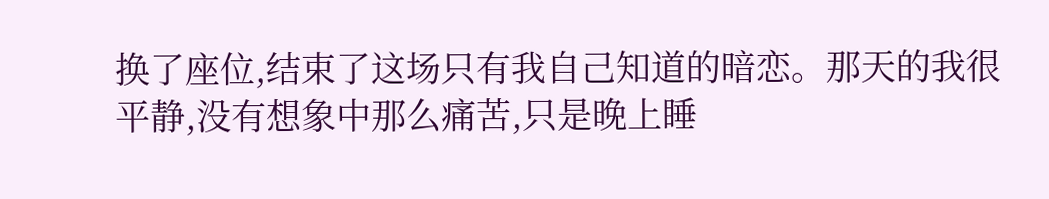换了座位,结束了这场只有我自己知道的暗恋。那天的我很平静,没有想象中那么痛苦,只是晚上睡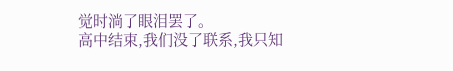觉时淌了眼泪罢了。
高中结束,我们没了联系,我只知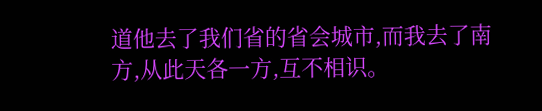道他去了我们省的省会城市,而我去了南方,从此天各一方,互不相识。